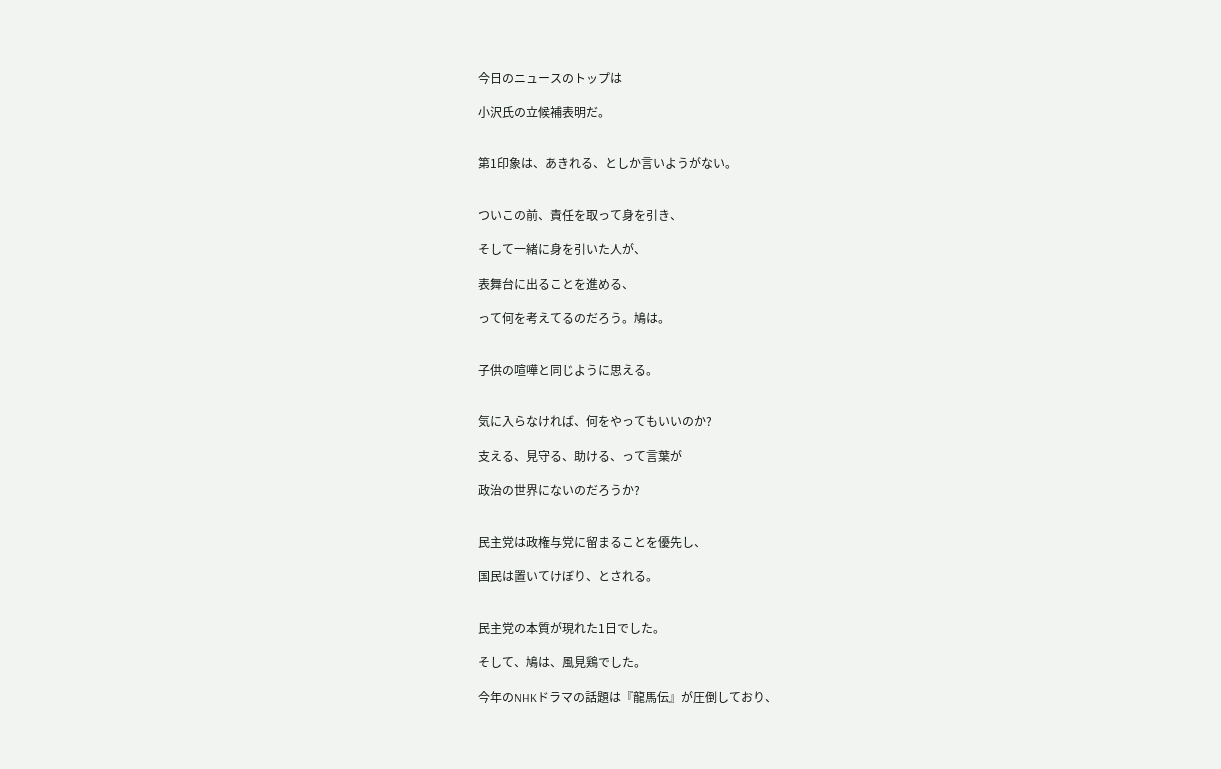今日のニュースのトップは

小沢氏の立候補表明だ。


第1印象は、あきれる、としか言いようがない。


ついこの前、責任を取って身を引き、

そして一緒に身を引いた人が、

表舞台に出ることを進める、

って何を考えてるのだろう。鳩は。


子供の喧嘩と同じように思える。


気に入らなければ、何をやってもいいのか?

支える、見守る、助ける、って言葉が

政治の世界にないのだろうか?


民主党は政権与党に留まることを優先し、

国民は置いてけぼり、とされる。


民主党の本質が現れた1日でした。

そして、鳩は、風見鶏でした。

今年のNHKドラマの話題は『龍馬伝』が圧倒しており、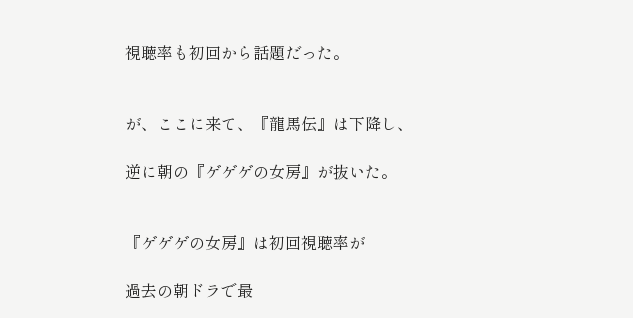視聴率も初回から話題だった。


が、ここに来て、『龍馬伝』は下降し、

逆に朝の『ゲゲゲの女房』が抜いた。


『ゲゲゲの女房』は初回視聴率が

過去の朝ドラで最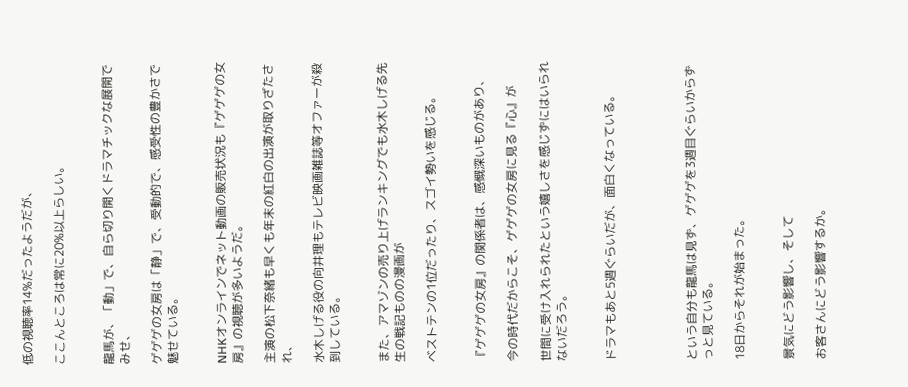低の視聴率14%だったようだが、

ここんところは常に20%以上らしい。


龍馬が、「動」で、自ら切り開くドラマチックな展開でみせ、

ゲゲゲの女房は「静」で、受動的で、感受性の豊かさで魅せている。


NHKオンラインでネット動画の販売状況も『ゲゲゲの女房』の視聴が多いようだ。

主演の松下奈緒も早くも年末の紅白の出演が取りざたされ、

水木しげる役の向井理もテレビ映画雑誌等オファーが殺到している。


また、アマゾンの売り上げランキングでも水木しげる先生の戦記ものの漫画が

ベストテンの1位だったり、スゴイ勢いを感じる。


『ゲゲゲの女房』の関係者は、感慨深いものがあり、

今の時代だからこそ、ゲゲゲの女房に見る『心』が

世間に受け入れられたという嬉しさを感じずにはいられないだろう。


ドラマもあと5週ぐらいだが、面白くなっている。




という自分も龍馬は見ず、ゲゲゲを3週目ぐらいからずっと見ている。

18日からそれが始まった。


景気にどう影響し、そして

お客さんにどう影響するか。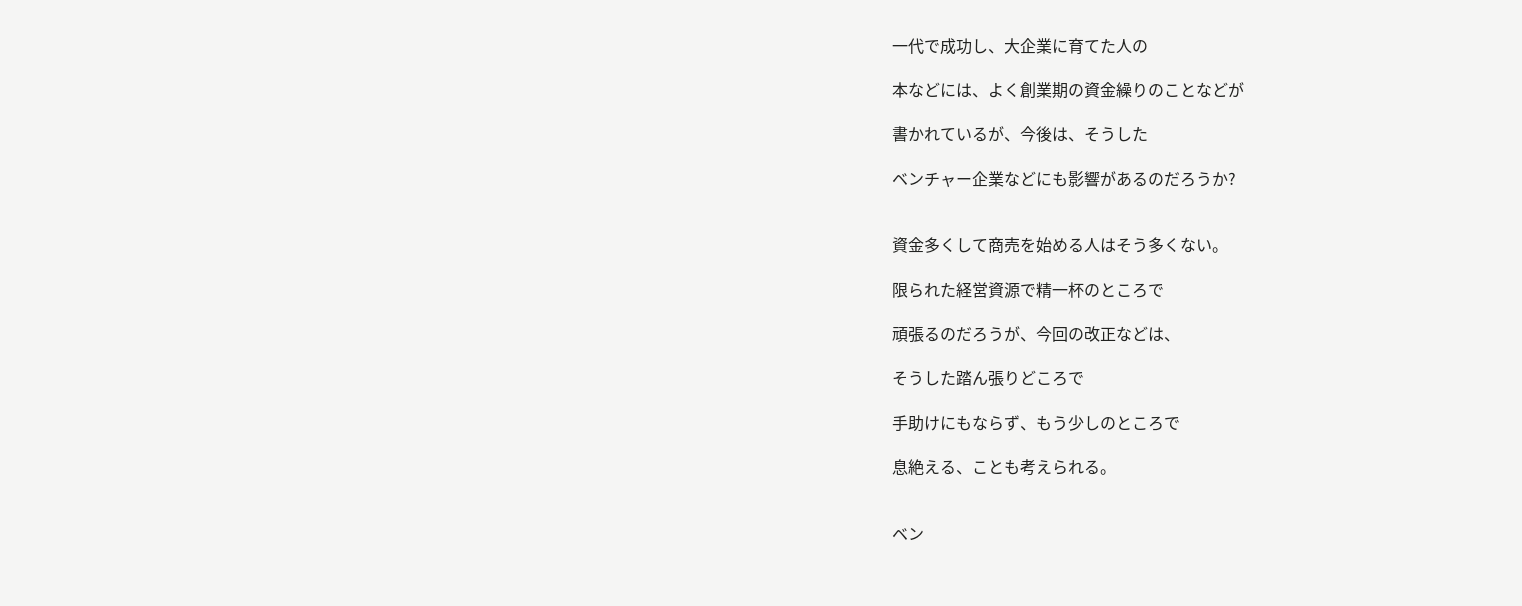一代で成功し、大企業に育てた人の

本などには、よく創業期の資金繰りのことなどが

書かれているが、今後は、そうした

ベンチャー企業などにも影響があるのだろうか?


資金多くして商売を始める人はそう多くない。

限られた経営資源で精一杯のところで

頑張るのだろうが、今回の改正などは、

そうした踏ん張りどころで

手助けにもならず、もう少しのところで

息絶える、ことも考えられる。


ベン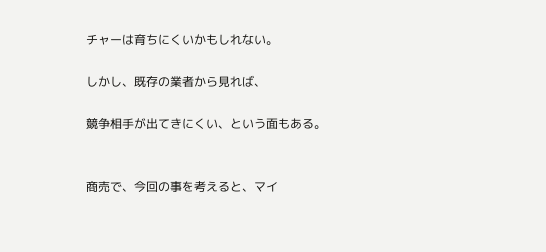チャーは育ちにくいかもしれない。

しかし、既存の業者から見れば、

競争相手が出てきにくい、という面もある。


商売で、今回の事を考えると、マイ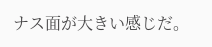ナス面が大きい感じだ。